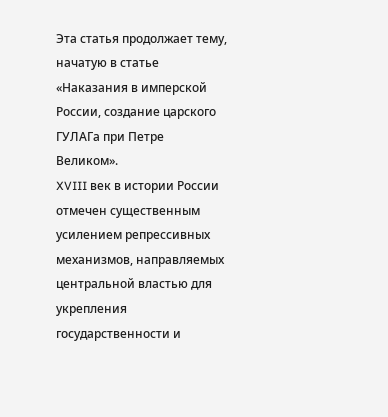Эта статья продолжает тему, начатую в статье «Наказания в имперской России, создание царского ГУЛАГа при Петре Великом».
XVIII век в истории России отмечен существенным усилением репрессивных механизмов, направляемых центральной властью для укрепления государственности и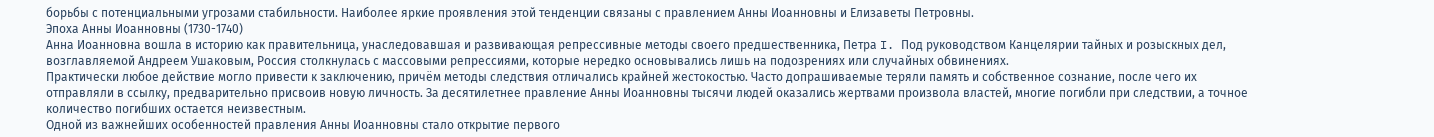борьбы с потенциальными угрозами стабильности. Наиболее яркие проявления этой тенденции связаны с правлением Анны Иоанновны и Елизаветы Петровны.
Эпоха Анны Иоанновны (1730-1740)
Анна Иоанновна вошла в историю как правительница, унаследовавшая и развивающая репрессивные методы своего предшественника, Петра I. Под руководством Канцелярии тайных и розыскных дел, возглавляемой Андреем Ушаковым, Россия столкнулась с массовыми репрессиями, которые нередко основывались лишь на подозрениях или случайных обвинениях.
Практически любое действие могло привести к заключению, причём методы следствия отличались крайней жестокостью. Часто допрашиваемые теряли память и собственное сознание, после чего их отправляли в ссылку, предварительно присвоив новую личность. За десятилетнее правление Анны Иоанновны тысячи людей оказались жертвами произвола властей, многие погибли при следствии, а точное количество погибших остается неизвестным.
Одной из важнейших особенностей правления Анны Иоанновны стало открытие первого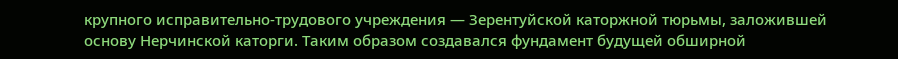крупного исправительно-трудового учреждения — Зерентуйской каторжной тюрьмы, заложившей основу Нерчинской каторги. Таким образом создавался фундамент будущей обширной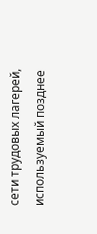сети трудовых лагерей, используемый позднее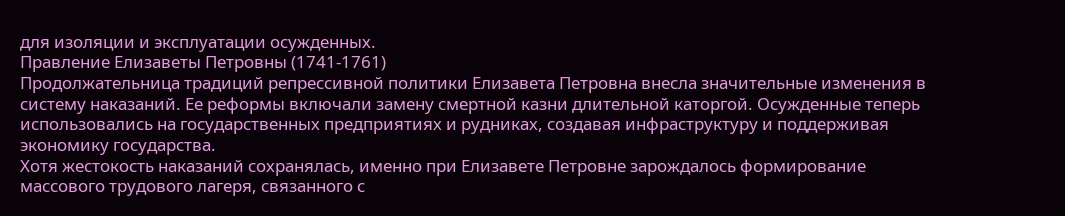для изоляции и эксплуатации осужденных.
Правление Елизаветы Петровны (1741-1761)
Продолжательница традиций репрессивной политики Елизавета Петровна внесла значительные изменения в систему наказаний. Ее реформы включали замену смертной казни длительной каторгой. Осужденные теперь использовались на государственных предприятиях и рудниках, создавая инфраструктуру и поддерживая экономику государства.
Хотя жестокость наказаний сохранялась, именно при Елизавете Петровне зарождалось формирование массового трудового лагеря, связанного с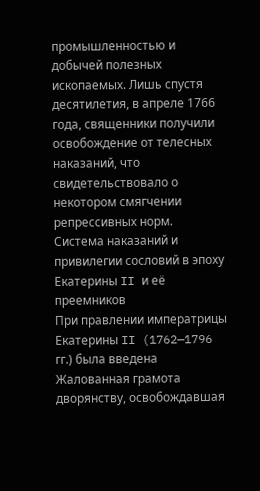промышленностью и добычей полезных ископаемых. Лишь спустя десятилетия, в апреле 1766 года, священники получили освобождение от телесных наказаний, что свидетельствовало о некотором смягчении репрессивных норм.
Система наказаний и привилегии сословий в эпоху Екатерины II и её преемников
При правлении императрицы Екатерины II (1762—1796 гг.) была введена Жалованная грамота дворянству, освобождавшая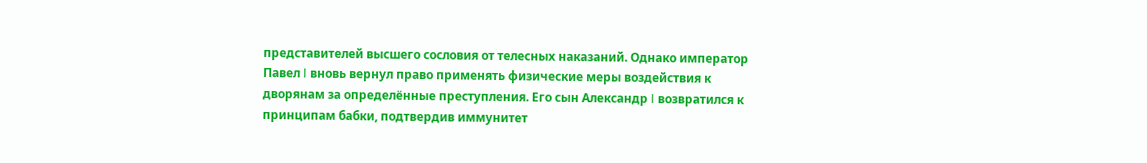представителей высшего сословия от телесных наказаний. Однако император Павел I вновь вернул право применять физические меры воздействия к дворянам за определённые преступления. Его сын Александр I возвратился к принципам бабки, подтвердив иммунитет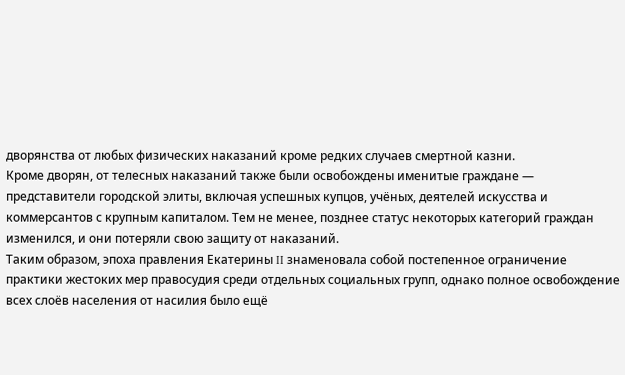дворянства от любых физических наказаний кроме редких случаев смертной казни.
Кроме дворян, от телесных наказаний также были освобождены именитые граждане — представители городской элиты, включая успешных купцов, учёных, деятелей искусства и коммерсантов с крупным капиталом. Тем не менее, позднее статус некоторых категорий граждан изменился, и они потеряли свою защиту от наказаний.
Таким образом, эпоха правления Екатерины II знаменовала собой постепенное ограничение практики жестоких мер правосудия среди отдельных социальных групп, однако полное освобождение всех слоёв населения от насилия было ещё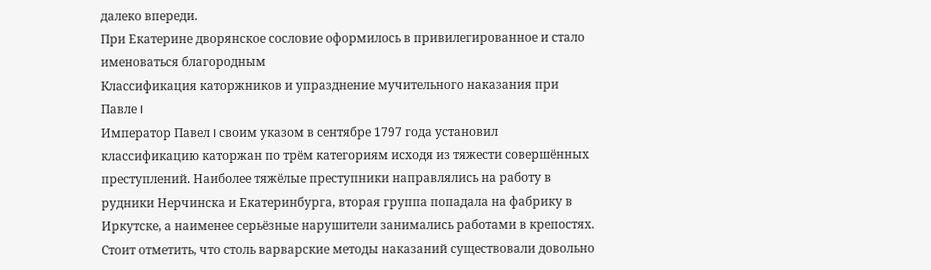далеко впереди.
При Екатерине дворянское сословие оформилось в привилегированное и стало именоваться благородным
Классификация каторжников и упразднение мучительного наказания при Павле I
Император Павел I своим указом в сентябре 1797 года установил классификацию каторжан по трём категориям исходя из тяжести совершённых преступлений. Наиболее тяжёлые преступники направлялись на работу в рудники Нерчинска и Екатеринбурга, вторая группа попадала на фабрику в Иркутске, а наименее серьёзные нарушители занимались работами в крепостях. Стоит отметить, что столь варварские методы наказаний существовали довольно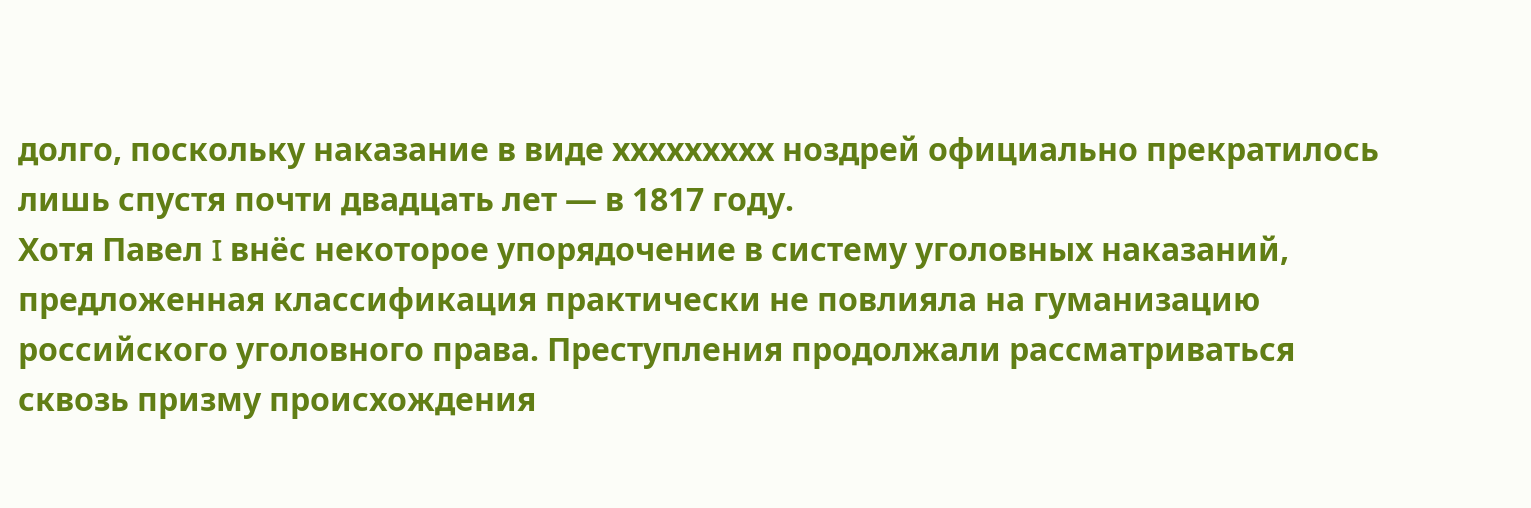долго, поскольку наказание в виде ххххххххх ноздрей официально прекратилось лишь спустя почти двадцать лет — в 1817 году.
Хотя Павел I внёс некоторое упорядочение в систему уголовных наказаний, предложенная классификация практически не повлияла на гуманизацию российского уголовного права. Преступления продолжали рассматриваться сквозь призму происхождения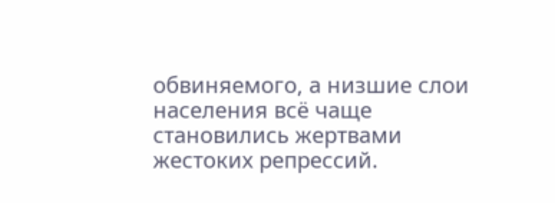обвиняемого, а низшие слои населения всё чаще становились жертвами жестоких репрессий.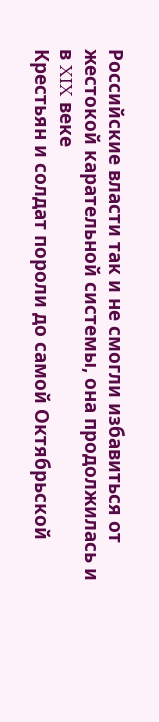Российские власти так и не смогли избавиться от жестокой карательной системы, она продолжилась и в XIX веке
Крестьян и солдат пороли до самой Октябрьской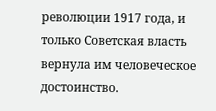революции 1917 года, и только Советская власть вернула им человеческое достоинство.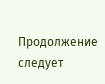Продолжение следует